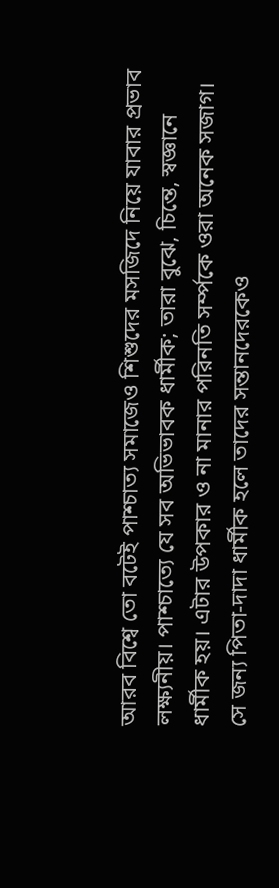আরব বিশ্বে তো বটেই পাশ্চাত্য সমাজেও শিশুদের মসজিদে নিয়ে যাবার প্রভাব লক্ষ্যনীয়। পাশ্চাত্যে যে সব অভিভাবক ধার্মীক; তারা বুঝে, চিন্তে, স্বজ্ঞানে ধার্মীক হয়। এটার উপকার ও না মানার পরিনতি সর্ম্পকে ওরা অনেক সজাগ। সে জন্য পিতা-দাদা ধার্মীক হলে তাদের সন্তানদেরকেও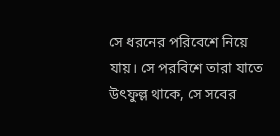সে ধরনের পরিবেশে নিয়ে যায়। সে পরবিশে তারা যাতে উৎফুল্ল থাকে, সে সবের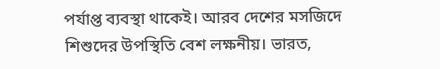পর্যাপ্ত ব্যবস্থা থাকেই। আরব দেশের মসজিদে শিশুদের উপস্থিতি বেশ লক্ষনীয়। ভারত,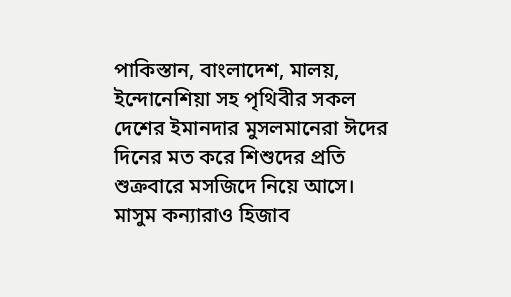পাকিস্তান, বাংলাদেশ, মালয়, ইন্দোনেশিয়া সহ পৃথিবীর সকল দেশের ইমানদার মুসলমানেরা ঈদের দিনের মত করে শিশুদের প্রতি শুক্রবারে মসজিদে নিয়ে আসে। মাসুম কন্যারাও হিজাব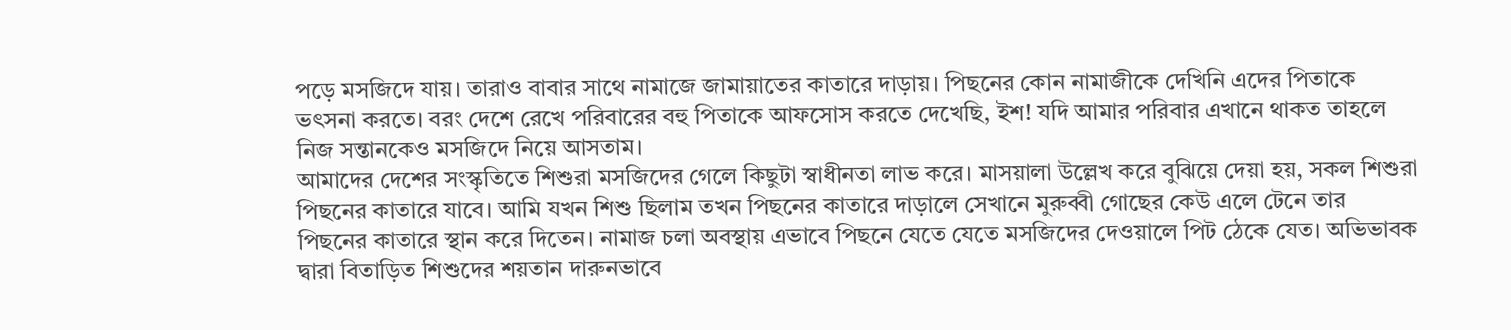পড়ে মসজিদে যায়। তারাও বাবার সাথে নামাজে জামায়াতের কাতারে দাড়ায়। পিছনের কোন নামাজীকে দেখিনি এদের পিতাকে ভৎসনা করতে। বরং দেশে রেখে পরিবারের বহু পিতাকে আফসোস করতে দেখেছি, ইশ! যদি আমার পরিবার এখানে থাকত তাহলে নিজ সন্তানকেও মসজিদে নিয়ে আসতাম।
আমাদের দেশের সংস্কৃতিতে শিশুরা মসজিদের গেলে কিছুটা স্বাধীনতা লাভ করে। মাসয়ালা উল্লেখ করে বুঝিয়ে দেয়া হয়, সকল শিশুরা পিছনের কাতারে যাবে। আমি যখন শিশু ছিলাম তখন পিছনের কাতারে দাড়ালে সেখানে মুরুব্বী গোছের কেউ এলে টেনে তার পিছনের কাতারে স্থান করে দিতেন। নামাজ চলা অবস্থায় এভাবে পিছনে যেতে যেতে মসজিদের দেওয়ালে পিট ঠেকে যেত। অভিভাবক দ্বারা বিতাড়িত শিশুদের শয়তান দারুনভাবে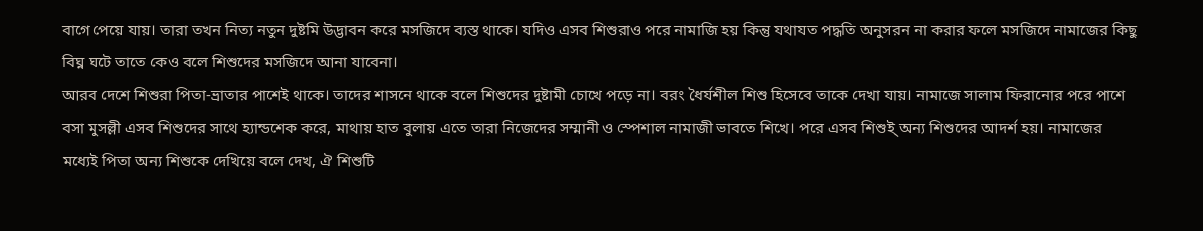বাগে পেয়ে যায়। তারা তখন নিত্য নতুন দুষ্টমি উদ্ভাবন করে মসজিদে ব্যস্ত থাকে। যদিও এসব শিশুরাও পরে নামাজি হয় কিন্তু যথাযত পদ্ধতি অনুসরন না করার ফলে মসজিদে নামাজের কিছু বিঘ্ন ঘটে তাতে কেও বলে শিশুদের মসজিদে আনা যাবেনা।
আরব দেশে শিশুরা পিতা-ভ্রাতার পাশেই থাকে। তাদের শাসনে থাকে বলে শিশুদের দুষ্টামী চোখে পড়ে না। বরং ধৈর্যশীল শিশু হিসেবে তাকে দেখা যায়। নামাজে সালাম ফিরানোর পরে পাশে বসা মুসল্লী এসব শিশুদের সাথে হ্যান্ডশেক করে, মাথায় হাত বুলায় এতে তারা নিজেদের সম্মানী ও স্পেশাল নামাজী ভাবতে শিখে। পরে এসব শিশুই্ অন্য শিশুদের আদর্শ হয়। নামাজের মধ্যেই পিতা অন্য শিশুকে দেখিয়ে বলে দেখ, ঐ শিশুটি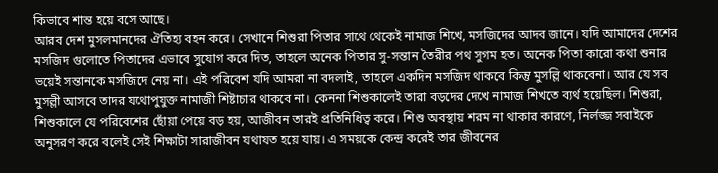কিভাবে শান্ত হয়ে বসে আছে।
আরব দেশ মুসলমানদের ঐতিহ্য বহন করে। সেখানে শিশুরা পিতার সাথে থেকেই নামাজ শিখে, মসজিদের আদব জানে। যদি আমাদের দেশের মসজিদ গুলোতে পিতাদের এভাবে সুযোগ করে দিত, তাহলে অনেক পিতার সু-সন্তান তৈরীর পথ সুগম হত। অনেক পিতা কারো কথা শুনার ভয়েই সন্তানকে মসজিদে নেয় না। এই পরিবেশ যদি আমরা না বদলাই, তাহলে একদিন মসজিদ থাকবে কিন্তু মুসল্লি থাকবেনা। আর যে সব মুসল্লী আসবে তাদর যথোপুযুক্ত নামাজী শিষ্টাচার থাকবে না। কেননা শিশুকালেই তারা বড়দের দেখে নামাজ শিখতে ব্যর্থ হয়েছিল। শিশুরা, শিশুকালে যে পরিবেশের ছোঁয়া পেয়ে বড় হয়, আজীবন তারই প্রতিনিধিত্ব করে। শিশু অবস্থায় শরম না থাকার কারণে, নির্লজ্জ সবাইকে অনুসরণ করে বলেই সেই শিক্ষাটা সারাজীবন যথাযত হয়ে যায়। এ সময়কে কেন্দ্র করেই তার জীবনের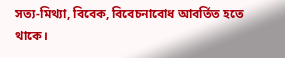সত্য-মিথ্যা, বিবেক, বিবেচনাবোধ আবর্তিত হতে থাকে।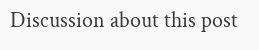Discussion about this post